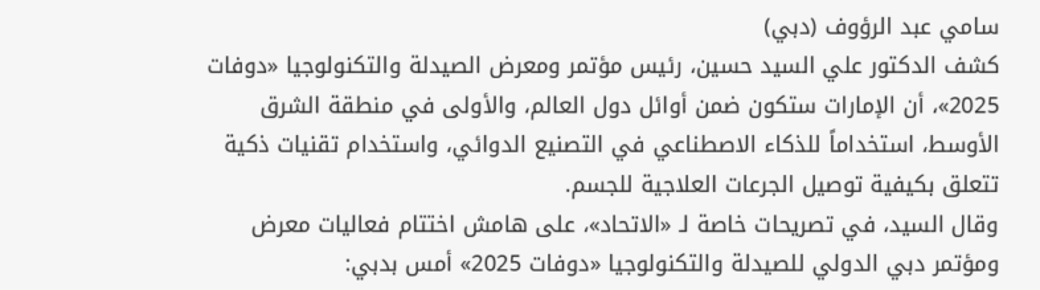سامي عبد الرؤوف (دبي)
كشف الدكتور علي السيد حسين، رئيس مؤتمر ومعرض الصيدلة والتكنولوجيا «دوفات 2025»، أن الإمارات ستكون ضمن أوائل دول العالم، والأولى في منطقة الشرق الأوسط، استخداماً للذكاء الاصطناعي في التصنيع الدوائي، واستخدام تقنيات ذكية تتعلق بكيفية توصيل الجرعات العلاجية للجسم.
وقال السيد، في تصريحات خاصة لـ «الاتحاد»، على هامش اختتام فعاليات معرض ومؤتمر دبي الدولي للصيدلة والتكنولوجيا «دوفات 2025» أمس بدبي: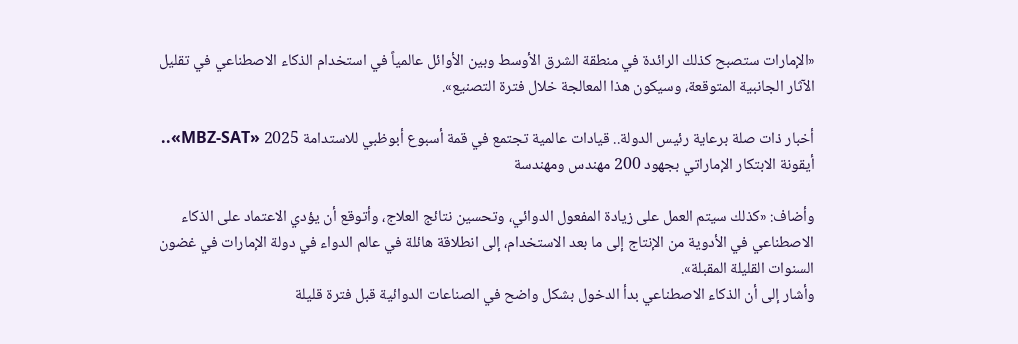«الإمارات ستصبح كذلك الرائدة في منطقة الشرق الأوسط وبين الأوائل عالمياً في استخدام الذكاء الاصطناعي في تقليل الآثار الجانبية المتوقعة، وسيكون هذا المعالجة خلال فترة التصنيع».

أخبار ذات صلة برعاية رئيس الدولة.. قيادات عالمية تجتمع في قمة أسبوع أبوظبي للاستدامة 2025 «MBZ-SAT».. أيقونة الابتكار الإماراتي بجهود 200 مهندس ومهندسة

وأضاف: «كذلك سيتم العمل على زيادة المفعول الدوائي، وتحسين نتائج العلاج، وأتوقع أن يؤدي الاعتماد على الذكاء الاصطناعي في الأدوية من الإنتاج إلى ما بعد الاستخدام، إلى انطلاقة هائلة في عالم الدواء في دولة الإمارات في غضون السنوات القليلة المقبلة».
وأشار إلى أن الذكاء الاصطناعي بدأ الدخول بشكل واضح في الصناعات الدوائية قبل فترة قليلة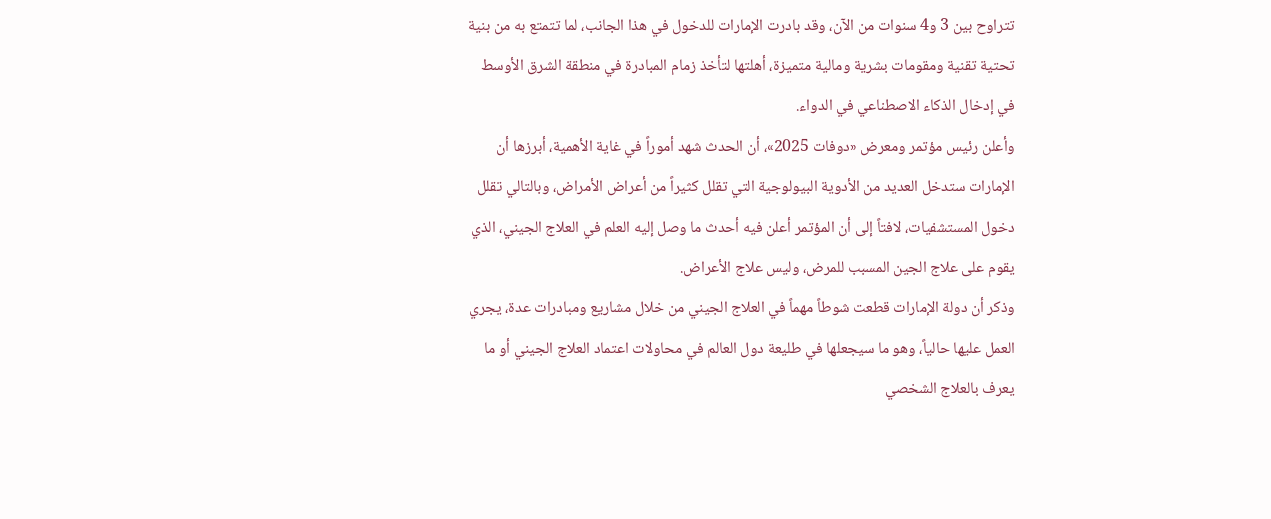تتراوح بين 3 و4 سنوات من الآن، وقد بادرت الإمارات للدخول في هذا الجانب، لما تتمتع به من بنية تحتية تقنية ومقومات بشرية ومالية متميزة، أهلتها لتأخذ زمام المبادرة في منطقة الشرق الأوسط في إدخال الذكاء الاصطناعي في الدواء.
وأعلن رئيس مؤتمر ومعرض «دوفات 2025»، أن الحدث شهد أموراً في غاية الأهمية، أبرزها أن الإمارات ستدخل العديد من الأدوية البيولوجية التي تقلل كثيراً من أعراض الأمراض، وبالتالي تقلل دخول المستشفيات، لافتاً إلى أن المؤتمر أعلن فيه أحدث ما وصل إليه العلم في العلاج الجيني، الذي يقوم على علاج الجين المسبب للمرض، وليس علاج الأعراض.
وذكر أن دولة الإمارات قطعت شوطاً مهماً في العلاج الجيني من خلال مشاريع ومبادرات عدة، يجري العمل عليها حالياً، وهو ما سيجعلها في طليعة دول العالم في محاولات اعتماد العلاج الجيني أو ما يعرف بالعلاج الشخصي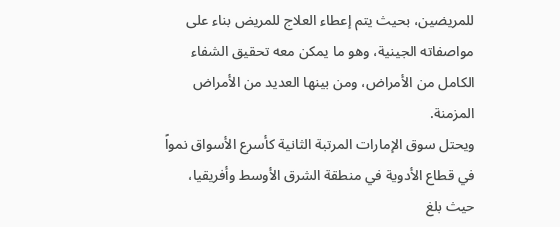للمريضين، بحيث يتم إعطاء العلاج للمريض بناء على مواصفاته الجينية، وهو ما يمكن معه تحقيق الشفاء الكامل من الأمراض، ومن بينها العديد من الأمراض المزمنة.
ويحتل سوق الإمارات المرتبة الثانية كأسرع الأسواق نمواً في قطاع الأدوية في منطقة الشرق الأوسط وأفريقيا، حيث بلغ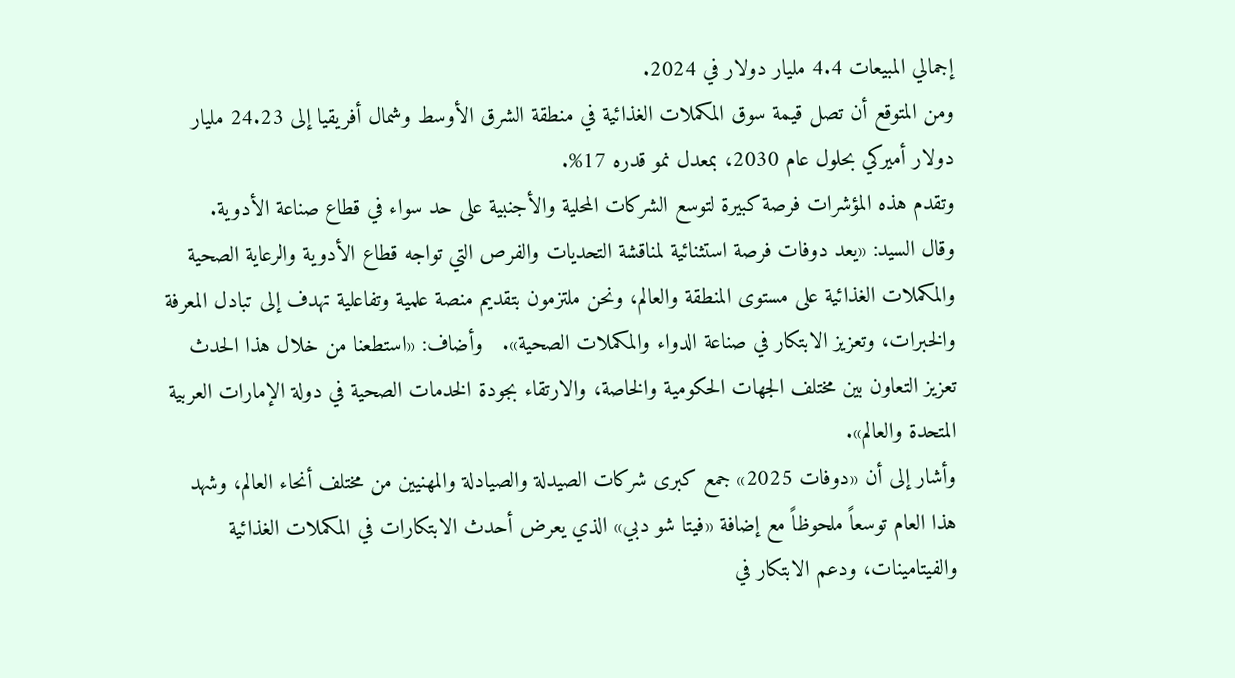إجمالي المبيعات 4.4 مليار دولار في 2024.
ومن المتوقع أن تصل قيمة سوق المكملات الغذائية في منطقة الشرق الأوسط وشمال أفريقيا إلى 24.23 مليار دولار أميركي بحلول عام 2030، بمعدل نمو قدره 17%.
وتقدم هذه المؤشرات فرصة كبيرة لتوسع الشركات المحلية والأجنبية على حد سواء في قطاع صناعة الأدوية.
وقال السيد: «يعد دوفات فرصة استثنائية لمناقشة التحديات والفرص التي تواجه قطاع الأدوية والرعاية الصحية والمكملات الغذائية على مستوى المنطقة والعالم، ونحن ملتزمون بتقديم منصة علمية وتفاعلية تهدف إلى تبادل المعرفة والخبرات، وتعزيز الابتكار في صناعة الدواء والمكملات الصحية».   وأضاف: «استطعنا من خلال هذا الحدث تعزيز التعاون بين مختلف الجهات الحكومية والخاصة، والارتقاء بجودة الخدمات الصحية في دولة الإمارات العربية المتحدة والعالم».
وأشار إلى أن «دوفات 2025» جمع كبرى شركات الصيدلة والصيادلة والمهنيين من مختلف أنحاء العالم، وشهد هذا العام توسعاً ملحوظاً مع إضافة «فيتا شو دبي» الذي يعرض أحدث الابتكارات في المكملات الغذائية والفيتامينات، ودعم الابتكار في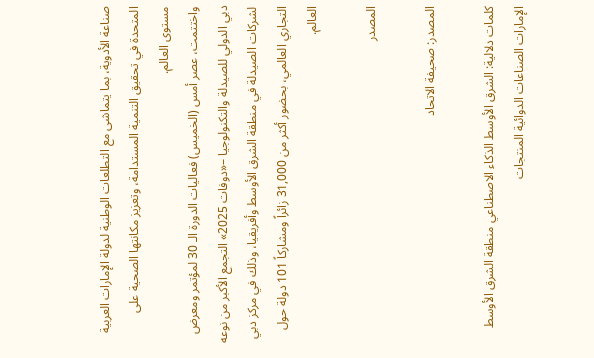صناعة الأدوية، بما يتماشى مع التطلعات الوطنية لدولة الإمارات العربية المتحدة في تحقيق التنمية المستدامة، وتعزيز مكانتها الصحية على مستوى العالم.
واختتمت، عصر أمس (الخميس) فعاليات الدورة الـ 30 لمؤتمر ومعرض دبي الدولي للصيدلة والتكنولوجيا –«دوفات 2025» التجمع الأكبر من نوعه لشركات الصيدلة في منطقة الشرق الأوسط وأفريقيا، وذلك في مركز دبي التجاري العالمي، بحضور أكثر من 31,000 زائراً ومشاركاً 101 دولة حول العالم.

المصدر

المصدر: صحيفة الاتحاد

كلمات دلالية: الشرق الأوسط الذكاء الاصطناعي منطقة الشرق الأوسط الإمارات الصناعات الدوائية المنتجات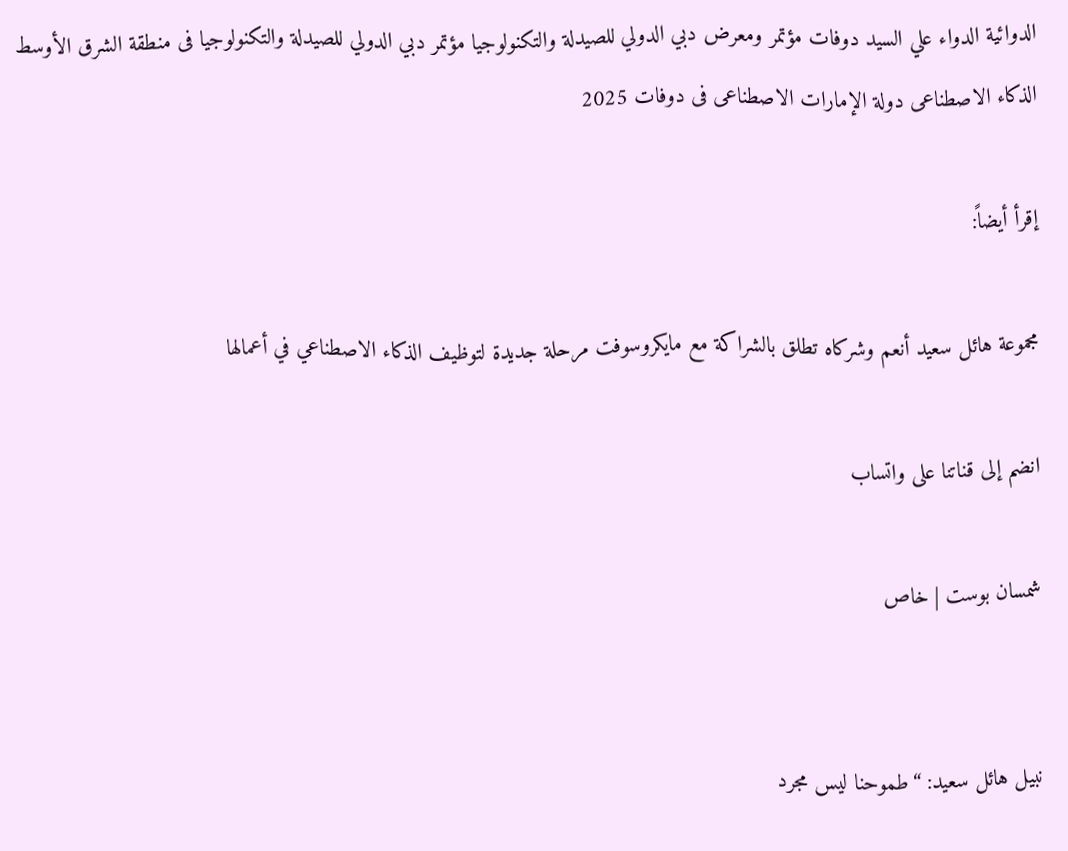الدوائية الدواء علي السيد دوفات مؤتمر ومعرض دبي الدولي للصيدلة والتكنولوجيا مؤتمر دبي الدولي للصيدلة والتكنولوجيا فی منطقة الشرق الأوسط الذکاء الاصطناعی دولة الإمارات الاصطناعی فی دوفات 2025

إقرأ أيضاً:

مجموعة هائل سعيد أنعم وشركاه تطلق بالشراكة مع مايكروسوفت مرحلة جديدة لتوظيف الذكاء الاصطناعي في أعمالها

انضم إلى قناتنا على واتساب

شمسان بوست | خاص


نبيل هائل سعيد: “طموحنا ليس مجرد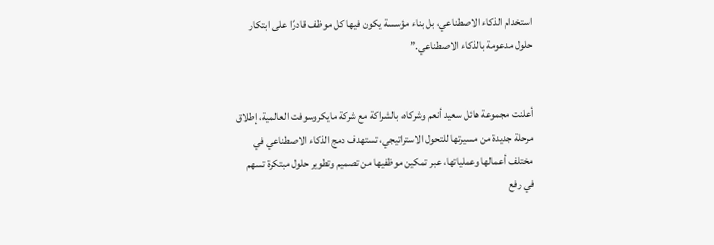استخدام الذكاء الاصطناعي، بل بناء مؤسسة يكون فيها كل موظف قادرًا على ابتكار حلول مدعومة بالذكاء الاصطناعي.”


أعلنت مجموعة هائل سعيد أنعم وشركاه، بالشراكة مع شركة مايكروسوفت العالمية، إطلاق مرحلة جديدة من مسيرتها للتحول الاستراتيجي، تستهدف دمج الذكاء الاصطناعي في مختلف أعمالها وعملياتها، عبر تمكين موظفيها من تصميم وتطوير حلول مبتكرة تسهم في رفع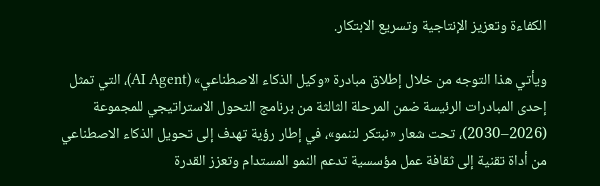الكفاءة وتعزيز الإنتاجية وتسريع الابتكار.

ويأتي هذا التوجه من خلال إطلاق مبادرة «وكيل الذكاء الاصطناعي» (AI Agent)، التي تمثل إحدى المبادرات الرئيسة ضمن المرحلة الثالثة من برنامج التحول الاستراتيجي للمجموعة (2026–2030)، تحت شعار «نبتكر لننمو»، في إطار رؤية تهدف إلى تحويل الذكاء الاصطناعي من أداة تقنية إلى ثقافة عمل مؤسسية تدعم النمو المستدام وتعزز القدرة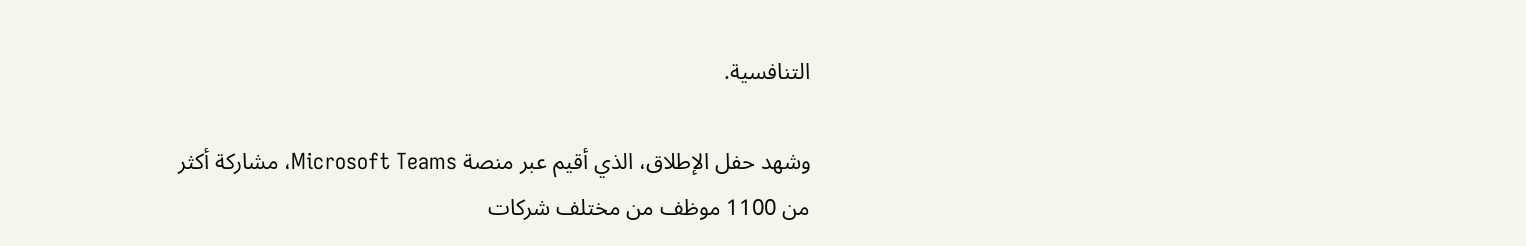التنافسية.

وشهد حفل الإطلاق، الذي أقيم عبر منصة Microsoft Teams، مشاركة أكثر من 1100 موظف من مختلف شركات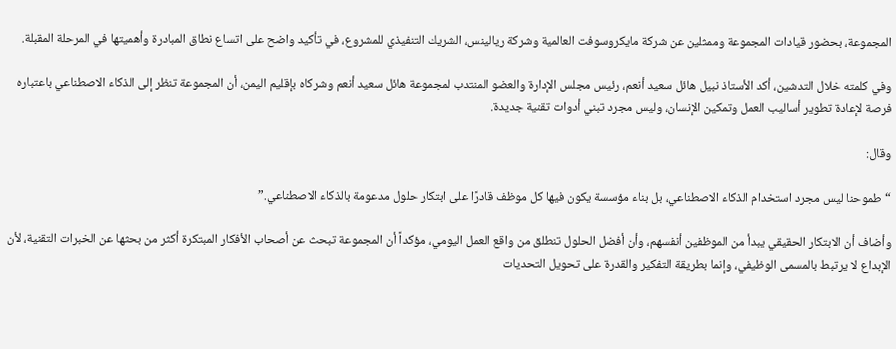المجموعة، بحضور قيادات المجموعة وممثلين عن شركة مايكروسوفت العالمية وشركة ريالينس، الشريك التنفيذي للمشروع، في تأكيد واضح على اتساع نطاق المبادرة وأهميتها في المرحلة المقبلة.

وفي كلمته خلال التدشين، أكد الأستاذ نبيل هائل سعيد أنعم، رئيس مجلس الإدارة والعضو المنتدب لمجموعة هائل سعيد أنعم وشركاه بإقليم اليمن، أن المجموعة تنظر إلى الذكاء الاصطناعي باعتباره فرصة لإعادة تطوير أساليب العمل وتمكين الإنسان، وليس مجرد تبني أدوات تقنية جديدة.

وقال:

“طموحنا ليس مجرد استخدام الذكاء الاصطناعي، بل بناء مؤسسة يكون فيها كل موظف قادرًا على ابتكار حلول مدعومة بالذكاء الاصطناعي.”

وأضاف أن الابتكار الحقيقي يبدأ من الموظفين أنفسهم، وأن أفضل الحلول تنطلق من واقع العمل اليومي، مؤكداً أن المجموعة تبحث عن أصحاب الأفكار المبتكرة أكثر من بحثها عن الخبرات التقنية، لأن الإبداع لا يرتبط بالمسمى الوظيفي، وإنما بطريقة التفكير والقدرة على تحويل التحديات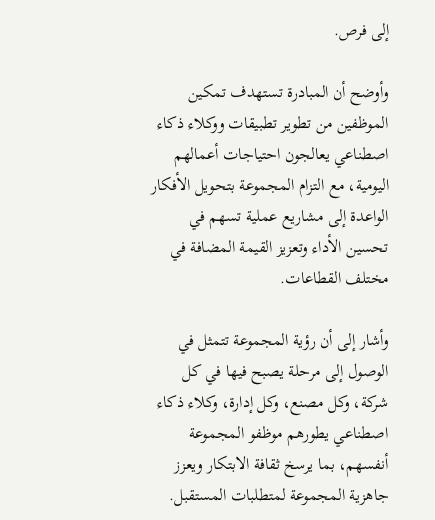إلى فرص.

وأوضح أن المبادرة تستهدف تمكين الموظفين من تطوير تطبيقات ووكلاء ذكاء اصطناعي يعالجون احتياجات أعمالهم اليومية، مع التزام المجموعة بتحويل الأفكار الواعدة إلى مشاريع عملية تسهم في تحسين الأداء وتعزيز القيمة المضافة في مختلف القطاعات.

وأشار إلى أن رؤية المجموعة تتمثل في الوصول إلى مرحلة يصبح فيها في كل شركة، وكل مصنع، وكل إدارة، وكلاء ذكاء اصطناعي يطورهم موظفو المجموعة أنفسهم، بما يرسخ ثقافة الابتكار ويعزز جاهزية المجموعة لمتطلبات المستقبل.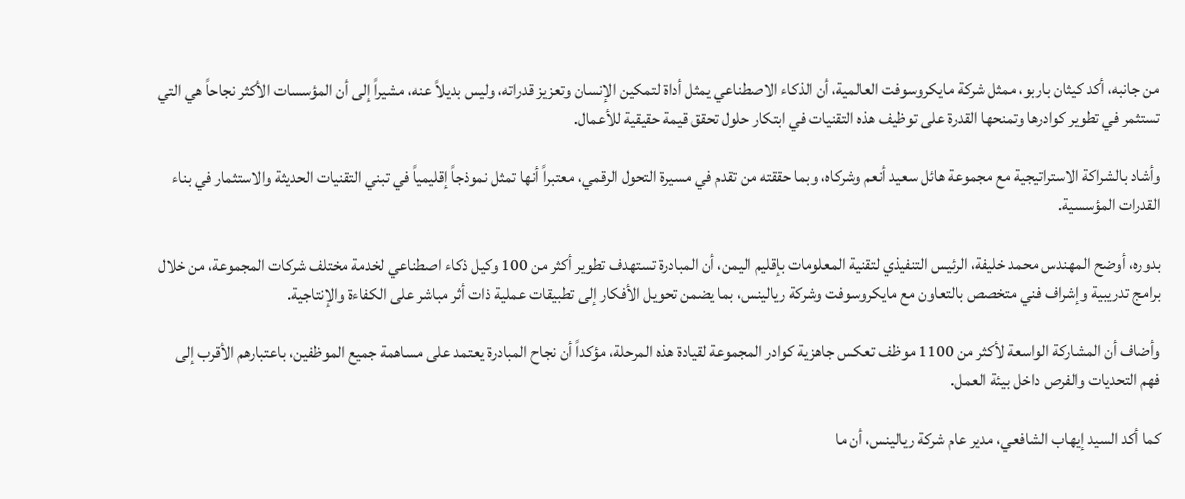من جانبه، أكد كيثان باربو، ممثل شركة مايكروسوفت العالمية، أن الذكاء الاصطناعي يمثل أداة لتمكين الإنسان وتعزيز قدراته، وليس بديلاً عنه، مشيراً إلى أن المؤسسات الأكثر نجاحاً هي التي تستثمر في تطوير كوادرها وتمنحها القدرة على توظيف هذه التقنيات في ابتكار حلول تحقق قيمة حقيقية للأعمال.

وأشاد بالشراكة الاستراتيجية مع مجموعة هائل سعيد أنعم وشركاه، وبما حققته من تقدم في مسيرة التحول الرقمي، معتبراً أنها تمثل نموذجاً إقليمياً في تبني التقنيات الحديثة والاستثمار في بناء القدرات المؤسسية.

بدوره، أوضح المهندس محمد خليفة، الرئيس التنفيذي لتقنية المعلومات بإقليم اليمن، أن المبادرة تستهدف تطوير أكثر من 100 وكيل ذكاء اصطناعي لخدمة مختلف شركات المجموعة، من خلال برامج تدريبية وإشراف فني متخصص بالتعاون مع مايكروسوفت وشركة ريالينس، بما يضمن تحويل الأفكار إلى تطبيقات عملية ذات أثر مباشر على الكفاءة والإنتاجية.

وأضاف أن المشاركة الواسعة لأكثر من 1100 موظف تعكس جاهزية كوادر المجموعة لقيادة هذه المرحلة، مؤكداً أن نجاح المبادرة يعتمد على مساهمة جميع الموظفين، باعتبارهم الأقرب إلى فهم التحديات والفرص داخل بيئة العمل.

كما أكد السيد إيهاب الشافعي، مدير عام شركة ريالينس، أن ما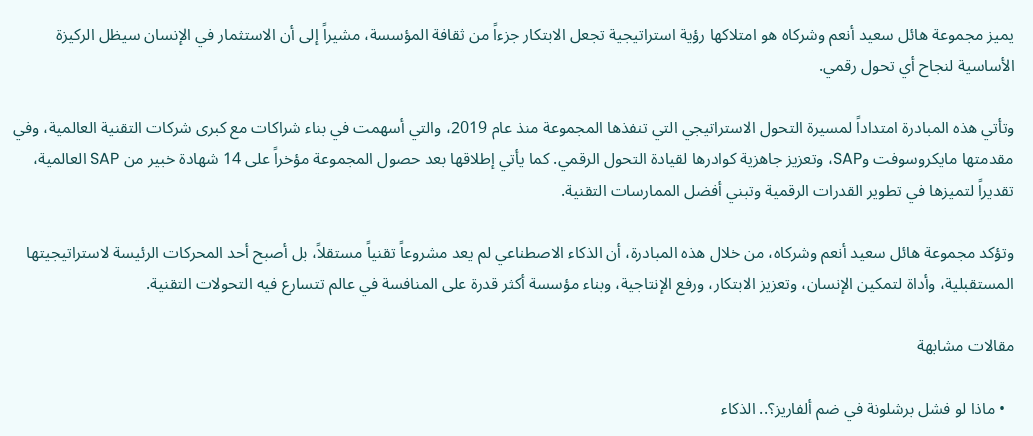يميز مجموعة هائل سعيد أنعم وشركاه هو امتلاكها رؤية استراتيجية تجعل الابتكار جزءاً من ثقافة المؤسسة، مشيراً إلى أن الاستثمار في الإنسان سيظل الركيزة الأساسية لنجاح أي تحول رقمي.

وتأتي هذه المبادرة امتداداً لمسيرة التحول الاستراتيجي التي تنفذها المجموعة منذ عام 2019، والتي أسهمت في بناء شراكات مع كبرى شركات التقنية العالمية، وفي مقدمتها مايكروسوفت وSAP، وتعزيز جاهزية كوادرها لقيادة التحول الرقمي. كما يأتي إطلاقها بعد حصول المجموعة مؤخراً على 14 شهادة خبير من SAP العالمية، تقديراً لتميزها في تطوير القدرات الرقمية وتبني أفضل الممارسات التقنية.

وتؤكد مجموعة هائل سعيد أنعم وشركاه، من خلال هذه المبادرة، أن الذكاء الاصطناعي لم يعد مشروعاً تقنياً مستقلاً، بل أصبح أحد المحركات الرئيسة لاستراتيجيتها المستقبلية، وأداة لتمكين الإنسان، وتعزيز الابتكار، ورفع الإنتاجية، وبناء مؤسسة أكثر قدرة على المنافسة في عالم تتسارع فيه التحولات التقنية.

مقالات مشابهة

  • ماذا لو فشل برشلونة في ضم ألفاريز؟.. الذكاء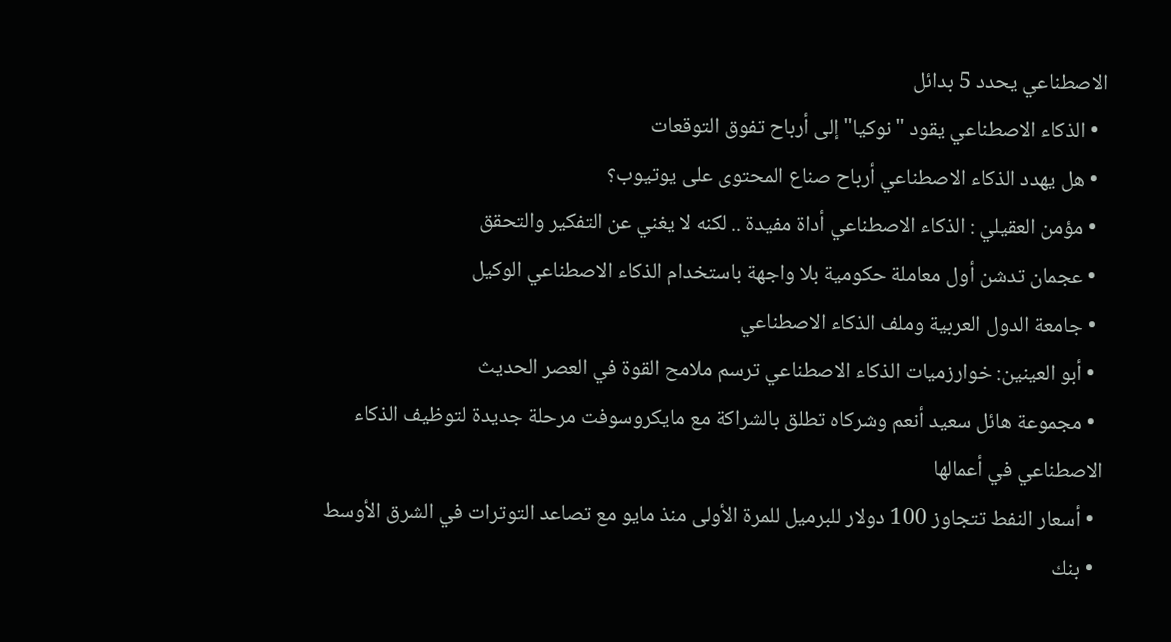الاصطناعي يحدد 5 بدائل
  • الذكاء الاصطناعي يقود "نوكيا" إلى أرباح تفوق التوقعات
  • هل يهدد الذكاء الاصطناعي أرباح صناع المحتوى على يوتيوب؟
  • مؤمن العقيلي : الذكاء الاصطناعي أداة مفيدة .. لكنه لا يغني عن التفكير والتحقق
  • عجمان تدشن أول معاملة حكومية بلا واجهة باستخدام الذكاء الاصطناعي الوكيل
  • جامعة الدول العربية وملف الذكاء الاصطناعي
  • أبو العينين: خوارزميات الذكاء الاصطناعي ترسم ملامح القوة في العصر الحديث
  • مجموعة هائل سعيد أنعم وشركاه تطلق بالشراكة مع مايكروسوفت مرحلة جديدة لتوظيف الذكاء الاصطناعي في أعمالها
  • أسعار النفط تتجاوز 100 دولار للبرميل للمرة الأولى منذ مايو مع تصاعد التوترات في الشرق الأوسط
  • بنك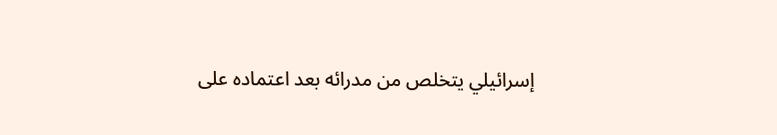إسرائيلي يتخلص من مدرائه بعد اعتماده على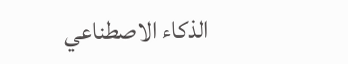الذكاء الاصطناعي